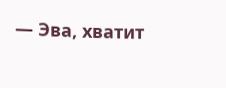— Эва, хватит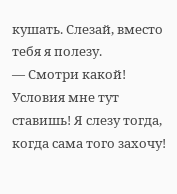кушать. Слезай, вместо тебя я полезу.
— Смотри какой! Условия мне тут ставишь! Я слезу тогда, когда сама того захочу!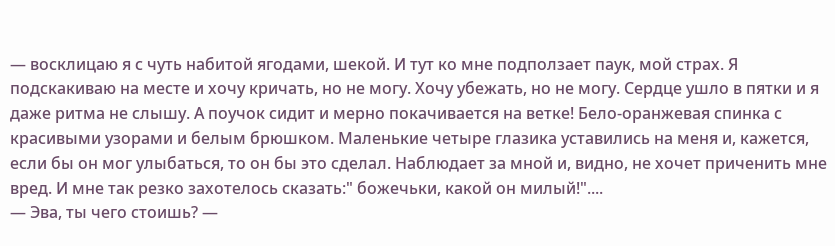— восклицаю я с чуть набитой ягодами, шекой. И тут ко мне подползает паук, мой страх. Я подскакиваю на месте и хочу кричать, но не могу. Хочу убежать, но не могу. Сердце ушло в пятки и я даже ритма не слышу. А поучок сидит и мерно покачивается на ветке! Бело-оранжевая спинка с красивыми узорами и белым брюшком. Маленькие четыре глазика уставились на меня и, кажется, если бы он мог улыбаться, то он бы это сделал. Наблюдает за мной и, видно, не хочет приченить мне вред. И мне так резко захотелось сказать:" божечьки, какой он милый!"....
— Эва, ты чего стоишь? —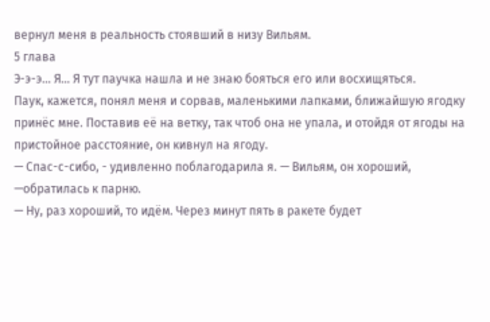вернул меня в реальность стоявший в низу Вильям.
5 глава
Э-э-э... Я... Я тут паучка нашла и не знаю бояться его или восхищяться.
Паук, кажется, понял меня и сорвав, маленькими лапками, ближайшую ягодку принёс мне. Поставив её на ветку, так чтоб она не упала, и отойдя от ягоды на пристойное расстояние, он кивнул на ягоду.
— Спас-с-сибо, - удивленно поблагодарила я. — Вильям, он хороший, —обратилась к парню.
— Ну, раз хороший, то идём. Через минут пять в ракете будет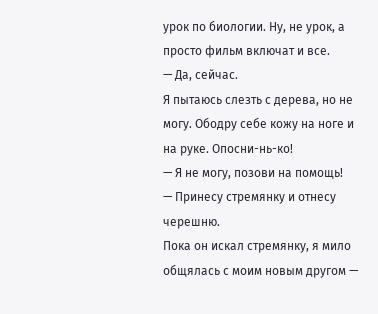урок по биологии. Ну, не урок, а просто фильм включат и все.
— Да, сейчас.
Я пытаюсь слезть с дерева, но не могу. Ободру себе кожу на ноге и на руке. Опосни-нь-ко!
— Я не могу, позови на помощь!
— Принесу стремянку и отнесу черешню.
Пока он искал стремянку, я мило общялась с моим новым другом —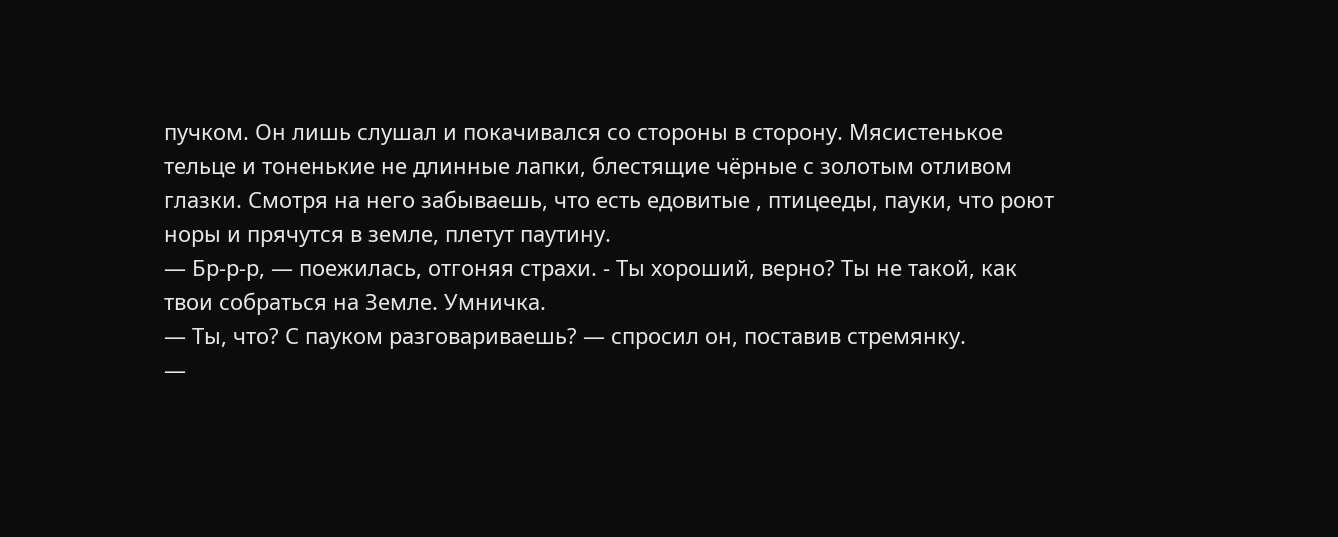пучком. Он лишь слушал и покачивался со стороны в сторону. Мясистенькое тельце и тоненькие не длинные лапки, блестящие чёрные с золотым отливом глазки. Смотря на него забываешь, что есть едовитые , птицееды, пауки, что роют норы и прячутся в земле, плетут паутину.
— Бр-р-р, — поежилась, отгоняя страхи. - Ты хороший, верно? Ты не такой, как твои собраться на Земле. Умничка.
— Ты, что? С пауком разговариваешь? — спросил он, поставив стремянку.
—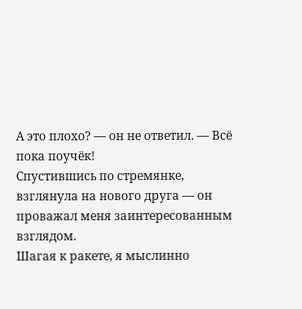А это плохо? — он не ответил. — Всё пока поучёк!
Спустившись по стремянке, взглянула на нового друга — он проважал меня заинтересованным взглядом.
Шагая к ракете, я мыслинно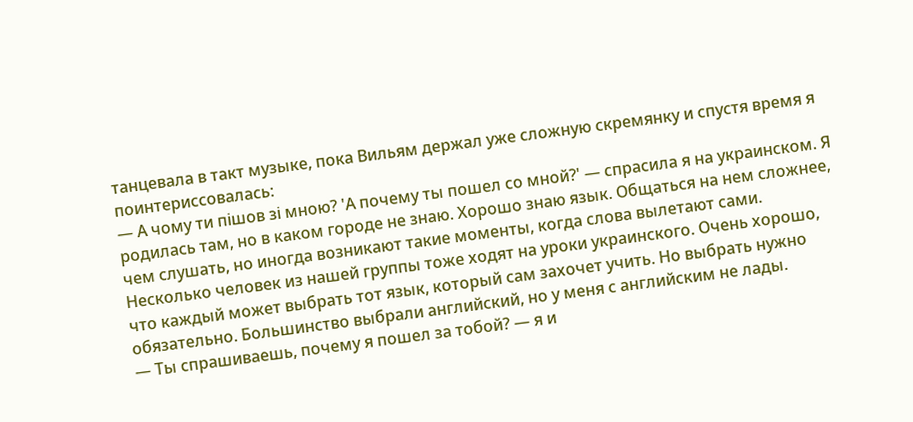танцевала в такт музыке, пока Вильям держал уже сложную скремянку и спустя время я поинтериссовалась:
— А чому ти пішов зі мною? 'А почему ты пошел со мной?' — спрасила я на украинском. Я родилась там, но в каком городе не знаю. Хорошо знаю язык. Общаться на нем сложнее, чем слушать, но иногда возникают такие моменты, когда слова вылетают сами. Несколько человек из нашей группы тоже ходят на уроки украинского. Очень хорошо, что каждый может выбрать тот язык, который сам захочет учить. Но выбрать нужно обязательно. Большинство выбрали английский, но у меня с английским не лады.
— Ты спрашиваешь, почему я пошел за тобой? — я и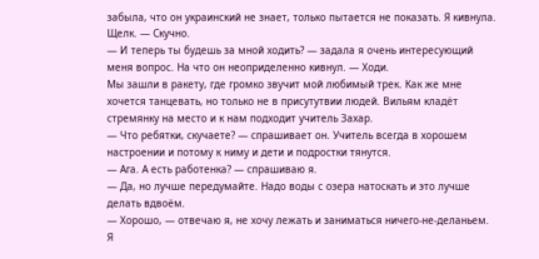забыла, что он украинский не знает, только пытается не показать. Я кивнула. Щелк. — Скучно.
— И теперь ты будешь за мной ходить? — задала я очень интересующий меня вопрос. На что он неоприделенно кивнул. — Ходи.
Мы зашли в ракету, где громко звучит мой любимый трек. Как же мне хочется танцевать, но только не в присутутвии людей. Вильям кладёт стремянку на место и к нам подходит учитель Захар.
— Что ребятки, скучаете? — спрашивает он. Учитель всегда в хорошем настроении и потому к ниму и дети и подростки тянутся.
— Ага. А есть работенка? — спрашиваю я.
— Да, но лучше передумайте. Надо воды с озера натоскать и это лучше делать вдвоём.
— Хорошо, — отвечаю я, не хочу лежать и заниматься ничего-не-деланьем.
Я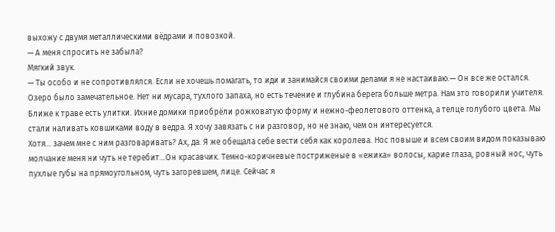выхожу с двумя металлическими вёдрами и повозкой.
— А меня спросить не забыла?
Мягкий звук.
— Ты особо и не сопротивлялся. Если не хочешь помагать, то иди и занимайся своими делами я не настаиваю.— Он все же остался.
Озеро было замечательное. Нет ни мусара, тухлого запаха, но есть течение и глубина берега больше метра. Нам это говорили учителя. Ближе к траве есть улитки. Ихние домики приобрёли рожковатую форму и нежно-феолетового оттенка, а телце голубого цвета. Мы стали наливать ковшиками воду в ведра. Я хочу завязать с ни разговор, но не знаю, чем он интересуется.
Хотя... зачем мне с ним разговаривать? Ах, да. Я же обещала себе вести себя как королева. Нос повыше и всем своим видом показываю молчание меня ни чуть не теребит...Он красавчик. Темно-коричневые постриженые в «ежика» волосы, карие глаза, ровный нос, чуть пухлые губы на прямоугольном, чуть загоревшем, лице. Сейчас я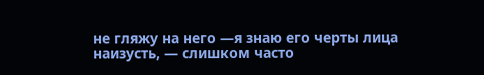не гляжу на него —я знаю его черты лица наизусть, — слишком часто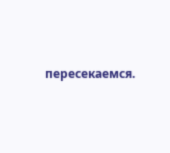пересекаемся.